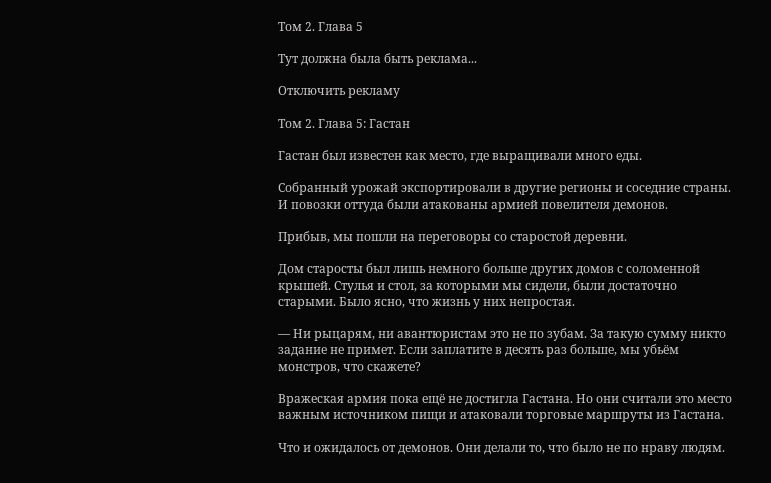Том 2. Глава 5

Тут должна была быть реклама...

Отключить рекламу

Том 2. Глава 5: Гастан

Гастан был известен как место, где выращивали много еды.

Собранный урожай экспортировали в другие регионы и соседние страны. И повозки оттуда были атакованы армией повелителя демонов.

Прибыв, мы пошли на переговоры со старостой деревни.

Дом старосты был лишь немного больше других домов с соломенной крышей. Стулья и стол, за которыми мы сидели, были достаточно старыми. Было ясно, что жизнь у них непростая.

— Ни рыцарям, ни авантюристам это не по зубам. За такую сумму никто задание не примет. Если заплатите в десять раз больше, мы убьём монстров, что скажете?

Вражеская армия пока ещё не достигла Гастана. Но они считали это место важным источником пищи и атаковали торговые маршруты из Гастана.

Что и ожидалось от демонов. Они делали то, что было не по нраву людям.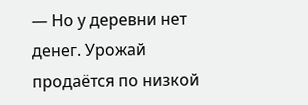— Но у деревни нет денег. Урожай продаётся по низкой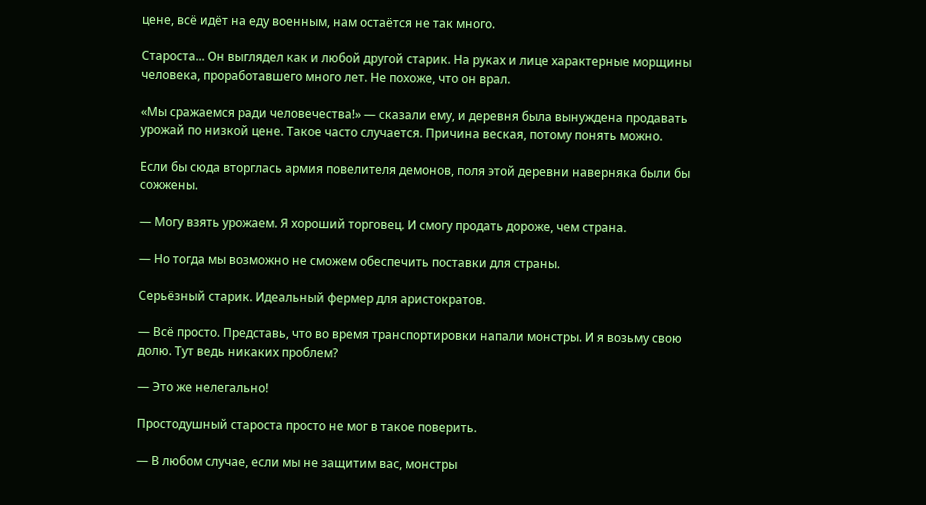цене, всё идёт на еду военным, нам остаётся не так много.

Староста... Он выглядел как и любой другой старик. На руках и лице характерные морщины человека, проработавшего много лет. Не похоже, что он врал.

«Мы сражаемся ради человечества!» — сказали ему, и деревня была вынуждена продавать урожай по низкой цене. Такое часто случается. Причина веская, потому понять можно.

Если бы сюда вторглась армия повелителя демонов, поля этой деревни наверняка были бы сожжены.

— Могу взять урожаем. Я хороший торговец. И смогу продать дороже, чем страна.

— Но тогда мы возможно не сможем обеспечить поставки для страны.

Серьёзный старик. Идеальный фермер для аристократов.

— Всё просто. Представь, что во время транспортировки напали монстры. И я возьму свою долю. Тут ведь никаких проблем?

— Это же нелегально!

Простодушный староста просто не мог в такое поверить.

— В любом случае, если мы не защитим вас, монстры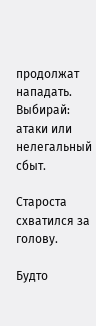продолжат нападать. Выбирай: атаки или нелегальный сбыт.

Староста схватился за голову.

Будто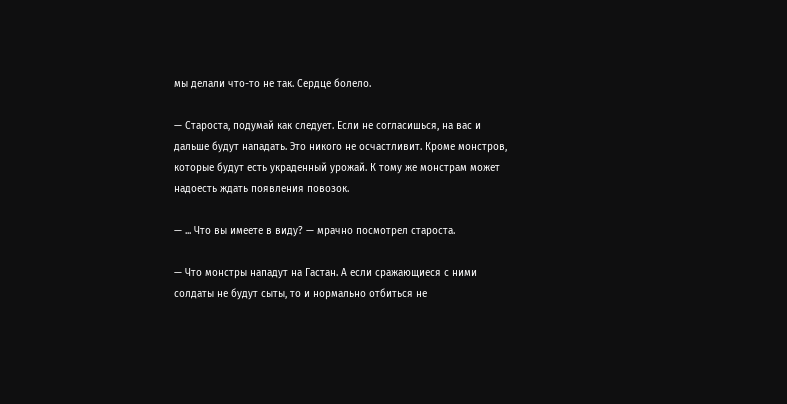мы делали что-то не так. Сердце болело.

— Староста, подумай как следует. Если не согласишься, на вас и дальше будут нападать. Это никого не осчастливит. Кроме монстров, которые будут есть украденный урожай. К тому же монстрам может надоесть ждать появления повозок.

— ... Что вы имеете в виду? — мрачно посмотрел староста.

— Что монстры нападут на Гастан. А если сражающиеся с ними солдаты не будут сыты, то и нормально отбиться не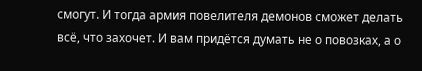смогут. И тогда армия повелителя демонов сможет делать всё, что захочет. И вам придётся думать не о повозках, а о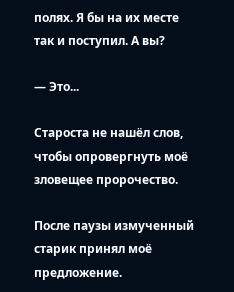полях. Я бы на их месте так и поступил. А вы?

— Это...

Староста не нашёл слов, чтобы опровергнуть моё зловещее пророчество.

После паузы измученный старик принял моё предложение.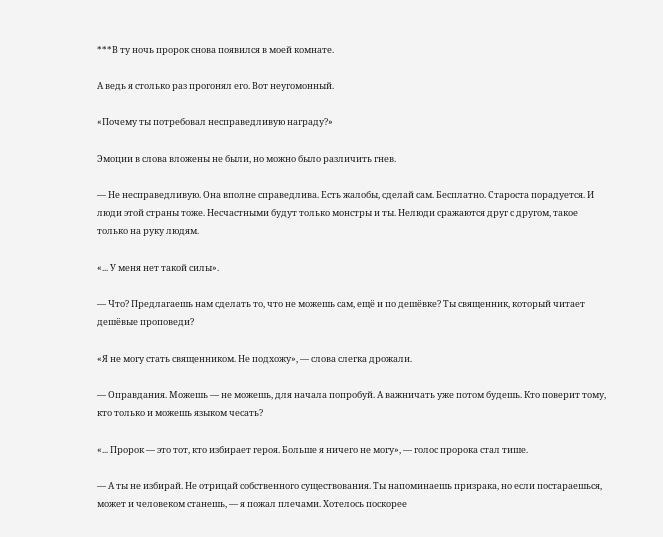***В ту ночь пророк снова появился в моей комнате.

А ведь я столько раз прогонял его. Вот неугомонный.

«Почему ты потребовал несправедливую награду?»

Эмоции в слова вложены не были, но можно было различить гнев.

— Не несправедливую. Она вполне справедлива. Есть жалобы, сделай сам. Бесплатно. Староста порадуется. И люди этой страны тоже. Несчастными будут только монстры и ты. Нелюди сражаются друг с другом, такое только на руку людям.

«... У меня нет такой силы».

— Что? Предлагаешь нам сделать то, что не можешь сам, ещё и по дешёвке? Ты священник, который читает дешёвые проповеди?

«Я не могу стать священником. Не подхожу», — слова слегка дрожали.

— Оправдания. Можешь — не можешь, для начала попробуй. А важничать уже потом будешь. Кто поверит тому, кто только и можешь языком чесать?

«... Пророк — это тот, кто избирает героя. Больше я ничего не могу», — голос пророка стал тише.

— А ты не избирай. Не отрицай собственного существования. Ты напоминаешь призрака, но если постараешься, может и человеком станешь, — я пожал плечами. Хотелось поскорее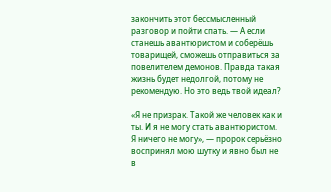закончить этот бессмысленный разговор и пойти спать. — А если станешь авантюристом и соберёшь товарищей, сможешь отправиться за повелителем демонов. Правда такая жизнь будет недолгой, потому не рекомендую. Но это ведь твой идеал?

«Я не призрак. Такой же человек как и ты. И я не могу стать авантюристом. Я ничего не могу», — пророк серьёзно воспринял мою шутку и явно был не в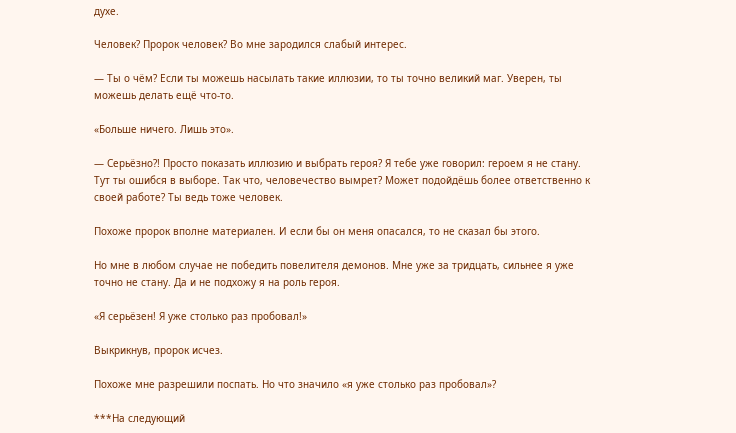духе.

Человек? Пророк человек? Во мне зародился слабый интерес.

— Ты о чём? Если ты можешь насылать такие иллюзии, то ты точно великий маг. Уверен, ты можешь делать ещё что-то.

«Больше ничего. Лишь это».

— Серьёзно?! Просто показать иллюзию и выбрать героя? Я тебе уже говорил: героем я не стану. Тут ты ошибся в выборе. Так что, человечество вымрет? Может подойдёшь более ответственно к своей работе? Ты ведь тоже человек.

Похоже пророк вполне материален. И если бы он меня опасался, то не сказал бы этого.

Но мне в любом случае не победить повелителя демонов. Мне уже за тридцать, сильнее я уже точно не стану. Да и не подхожу я на роль героя.

«Я серьёзен! Я уже столько раз пробовал!»

Выкрикнув, пророк исчез.

Похоже мне разрешили поспать. Но что значило «я уже столько раз пробовал»?

***На следующий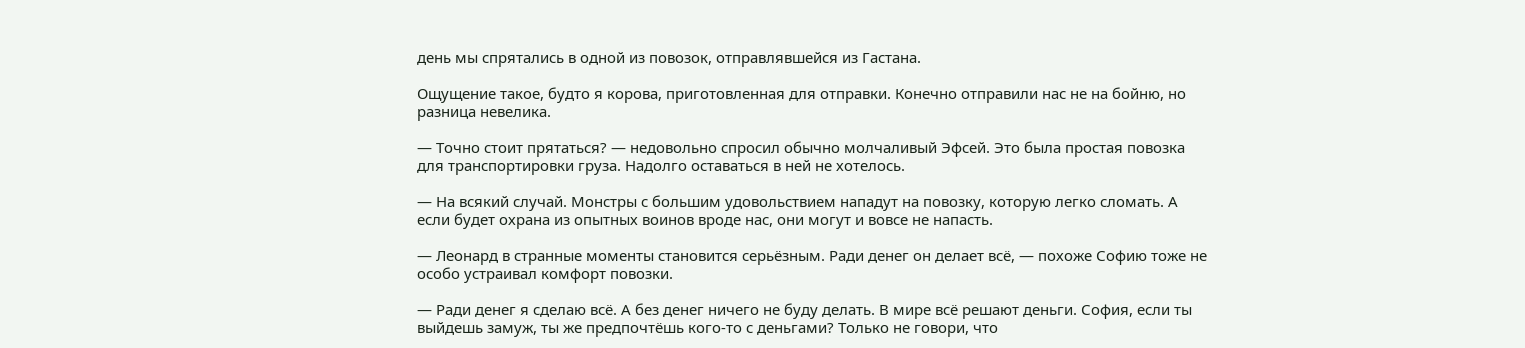день мы спрятались в одной из повозок, отправлявшейся из Гастана.

Ощущение такое, будто я корова, приготовленная для отправки. Конечно отправили нас не на бойню, но разница невелика.

— Точно стоит прятаться? — недовольно спросил обычно молчаливый Эфсей. Это была простая повозка для транспортировки груза. Надолго оставаться в ней не хотелось.

— На всякий случай. Монстры с большим удовольствием нападут на повозку, которую легко сломать. А если будет охрана из опытных воинов вроде нас, они могут и вовсе не напасть.

— Леонард в странные моменты становится серьёзным. Ради денег он делает всё, — похоже Софию тоже не особо устраивал комфорт повозки.

— Ради денег я сделаю всё. А без денег ничего не буду делать. В мире всё решают деньги. София, если ты выйдешь замуж, ты же предпочтёшь кого-то с деньгами? Только не говори, что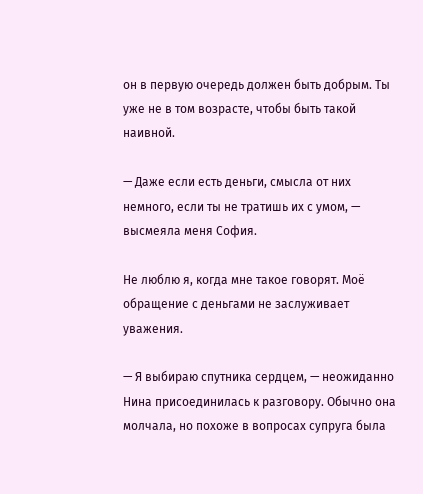он в первую очередь должен быть добрым. Ты уже не в том возрасте, чтобы быть такой наивной.

— Даже если есть деньги, смысла от них немного, если ты не тратишь их с умом, — высмеяла меня София.

Не люблю я, когда мне такое говорят. Моё обращение с деньгами не заслуживает уважения.

— Я выбираю спутника сердцем, — неожиданно Нина присоединилась к разговору. Обычно она молчала, но похоже в вопросах супруга была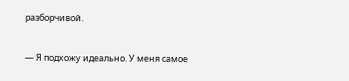разборчивой.

— Я подхожу идеально. У меня самое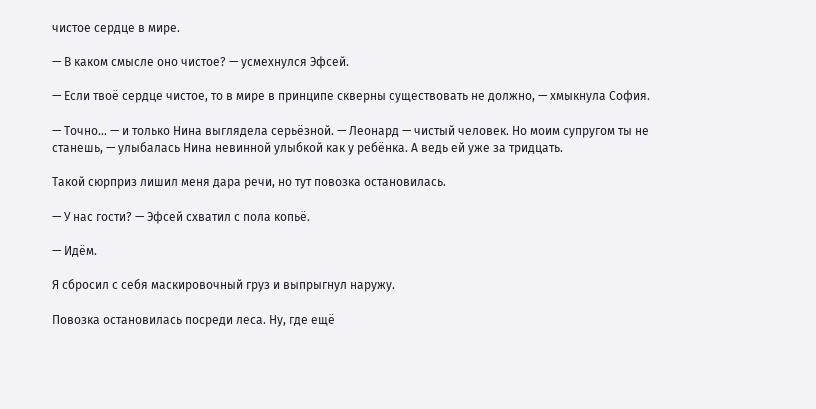чистое сердце в мире.

— В каком смысле оно чистое? — усмехнулся Эфсей.

— Если твоё сердце чистое, то в мире в принципе скверны существовать не должно, — хмыкнула София.

— Точно... — и только Нина выглядела серьёзной. — Леонард — чистый человек. Но моим супругом ты не станешь, — улыбалась Нина невинной улыбкой как у ребёнка. А ведь ей уже за тридцать.

Такой сюрприз лишил меня дара речи, но тут повозка остановилась.

— У нас гости? — Эфсей схватил с пола копьё.

— Идём.

Я сбросил с себя маскировочный груз и выпрыгнул наружу.

Повозка остановилась посреди леса. Ну, где ещё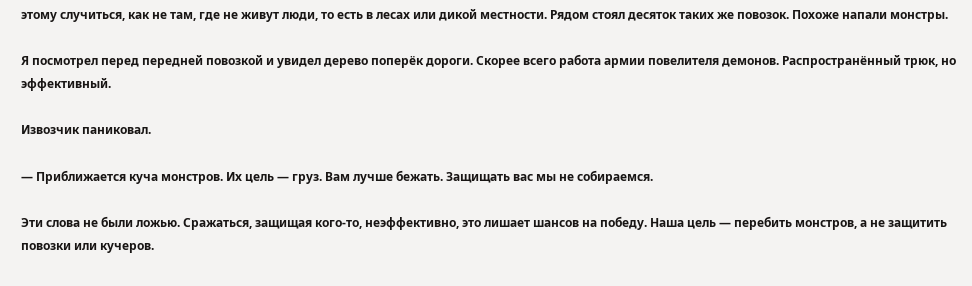этому случиться, как не там, где не живут люди, то есть в лесах или дикой местности. Рядом стоял десяток таких же повозок. Похоже напали монстры.

Я посмотрел перед передней повозкой и увидел дерево поперёк дороги. Скорее всего работа армии повелителя демонов. Распространённый трюк, но эффективный.

Извозчик паниковал.

— Приближается куча монстров. Их цель — груз. Вам лучше бежать. Защищать вас мы не собираемся.

Эти слова не были ложью. Сражаться, защищая кого-то, неэффективно, это лишает шансов на победу. Наша цель — перебить монстров, а не защитить повозки или кучеров.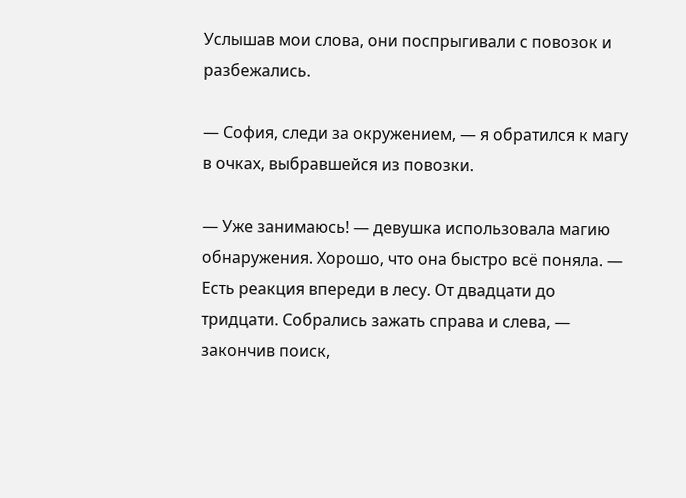Услышав мои слова, они поспрыгивали с повозок и разбежались.

— София, следи за окружением, — я обратился к магу в очках, выбравшейся из повозки.

— Уже занимаюсь! — девушка использовала магию обнаружения. Хорошо, что она быстро всё поняла. — Есть реакция впереди в лесу. От двадцати до тридцати. Собрались зажать справа и слева, — закончив поиск,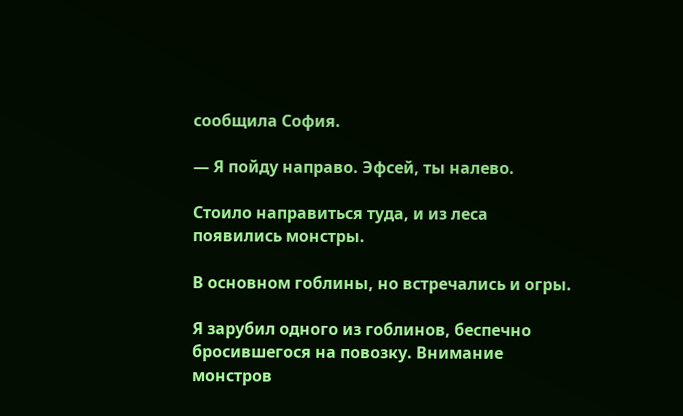сообщила София.

— Я пойду направо. Эфсей, ты налево.

Стоило направиться туда, и из леса появились монстры.

В основном гоблины, но встречались и огры.

Я зарубил одного из гоблинов, беспечно бросившегося на повозку. Внимание монстров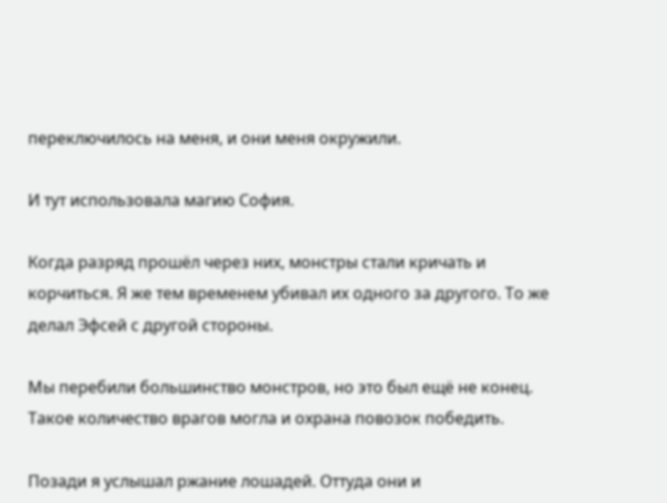переключилось на меня, и они меня окружили.

И тут использовала магию София.

Когда разряд прошёл через них, монстры стали кричать и корчиться. Я же тем временем убивал их одного за другого. То же делал Эфсей с другой стороны.

Мы перебили большинство монстров, но это был ещё не конец. Такое количество врагов могла и охрана повозок победить.

Позади я услышал ржание лошадей. Оттуда они и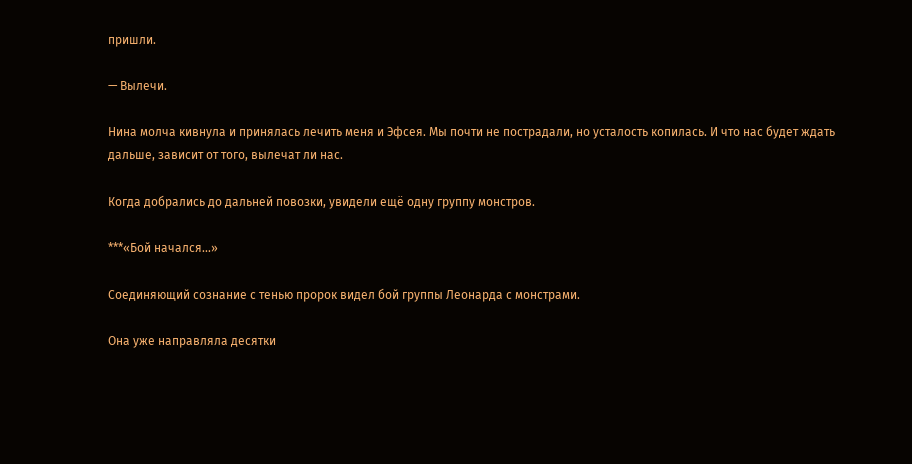пришли.

— Вылечи.

Нина молча кивнула и принялась лечить меня и Эфсея. Мы почти не пострадали, но усталость копилась. И что нас будет ждать дальше, зависит от того, вылечат ли нас.

Когда добрались до дальней повозки, увидели ещё одну группу монстров.

***«Бой начался...»

Соединяющий сознание с тенью пророк видел бой группы Леонарда с монстрами.

Она уже направляла десятки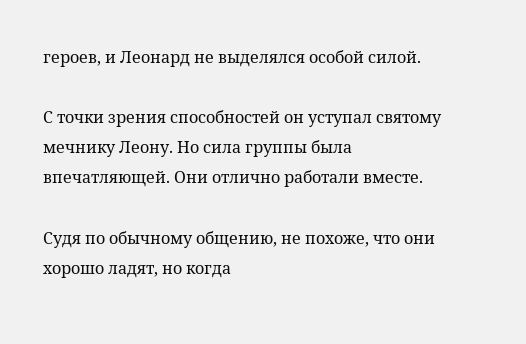героев, и Леонард не выделялся особой силой.

С точки зрения способностей он уступал святому мечнику Леону. Но сила группы была впечатляющей. Они отлично работали вместе.

Судя по обычному общению, не похоже, что они хорошо ладят, но когда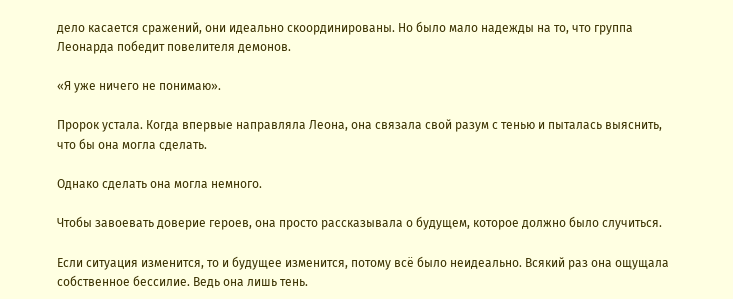дело касается сражений, они идеально скоординированы. Но было мало надежды на то, что группа Леонарда победит повелителя демонов.

«Я уже ничего не понимаю».

Пророк устала. Когда впервые направляла Леона, она связала свой разум с тенью и пыталась выяснить, что бы она могла сделать.

Однако сделать она могла немного.

Чтобы завоевать доверие героев, она просто рассказывала о будущем, которое должно было случиться.

Если ситуация изменится, то и будущее изменится, потому всё было неидеально. Всякий раз она ощущала собственное бессилие. Ведь она лишь тень.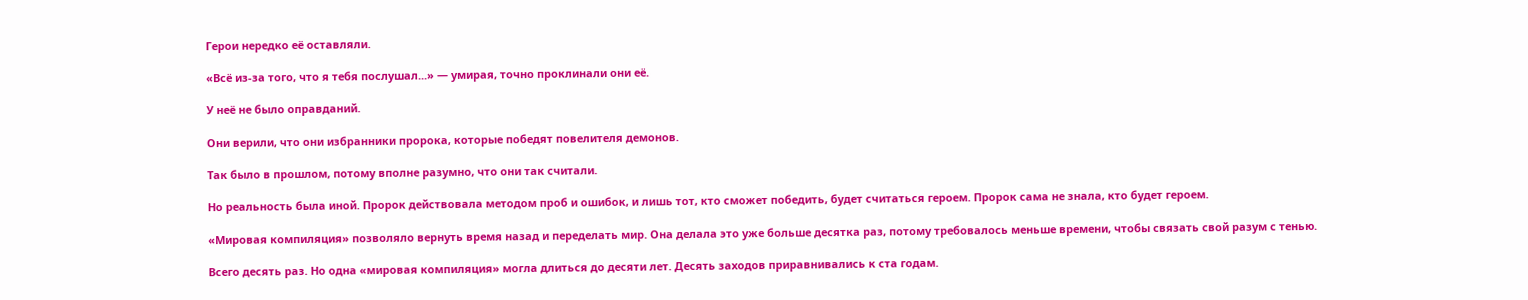Герои нередко её оставляли.

«Всё из-за того, что я тебя послушал...» — умирая, точно проклинали они её.

У неё не было оправданий.

Они верили, что они избранники пророка, которые победят повелителя демонов.

Так было в прошлом, потому вполне разумно, что они так считали.

Но реальность была иной. Пророк действовала методом проб и ошибок, и лишь тот, кто сможет победить, будет считаться героем. Пророк сама не знала, кто будет героем.

«Мировая компиляция» позволяло вернуть время назад и переделать мир. Она делала это уже больше десятка раз, потому требовалось меньше времени, чтобы связать свой разум с тенью.

Всего десять раз. Но одна «мировая компиляция» могла длиться до десяти лет. Десять заходов приравнивались к ста годам.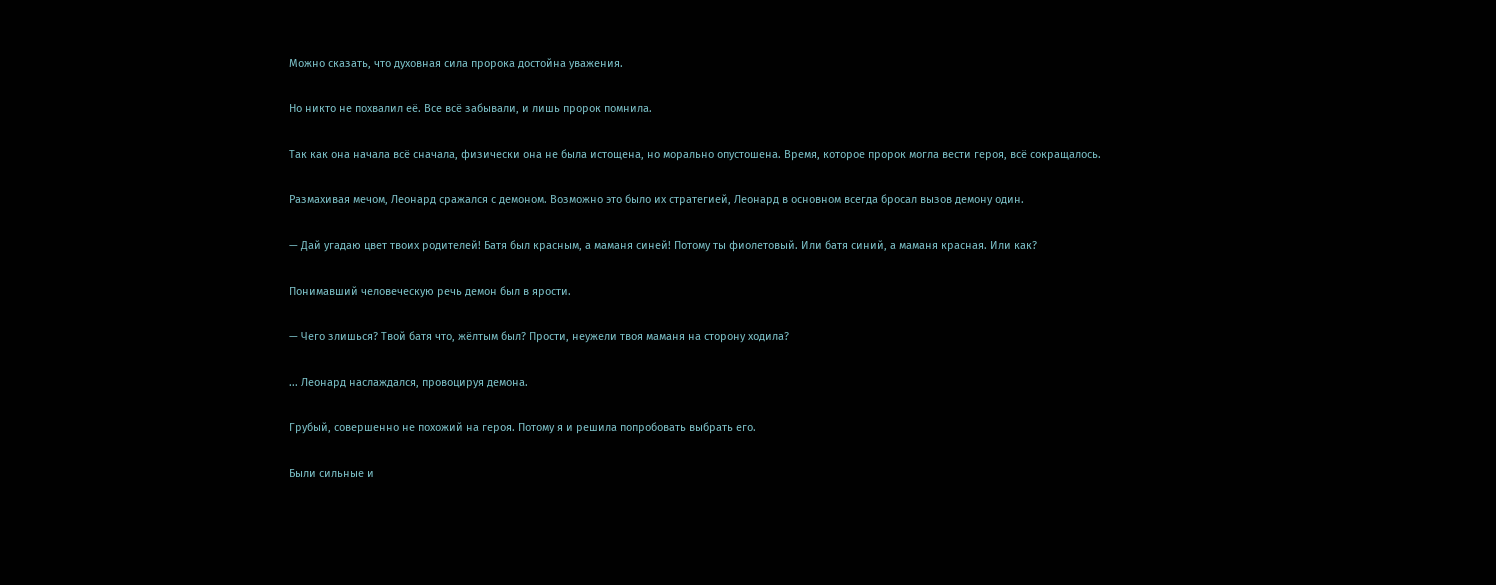Можно сказать, что духовная сила пророка достойна уважения.

Но никто не похвалил её. Все всё забывали, и лишь пророк помнила.

Так как она начала всё сначала, физически она не была истощена, но морально опустошена. Время, которое пророк могла вести героя, всё сокращалось.

Размахивая мечом, Леонард сражался с демоном. Возможно это было их стратегией, Леонард в основном всегда бросал вызов демону один.

— Дай угадаю цвет твоих родителей! Батя был красным, а маманя синей! Потому ты фиолетовый. Или батя синий, а маманя красная. Или как?

Понимавший человеческую речь демон был в ярости.

— Чего злишься? Твой батя что, жёлтым был? Прости, неужели твоя маманя на сторону ходила?

... Леонард наслаждался, провоцируя демона.

Грубый, совершенно не похожий на героя. Потому я и решила попробовать выбрать его.

Были сильные и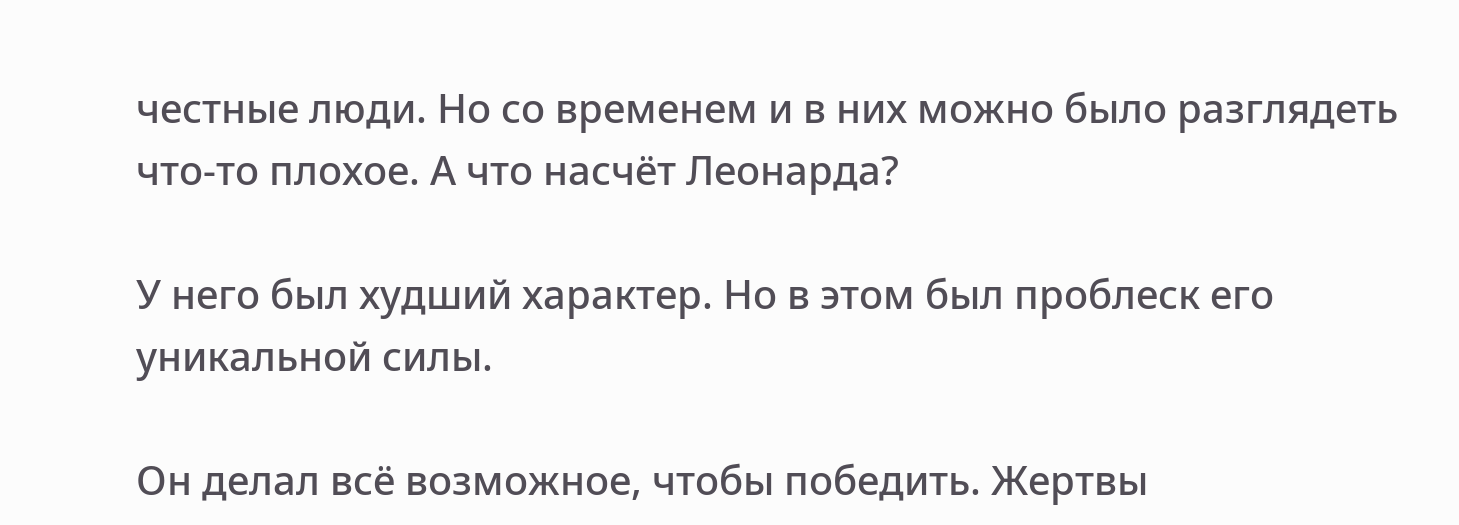честные люди. Но со временем и в них можно было разглядеть что-то плохое. А что насчёт Леонарда?

У него был худший характер. Но в этом был проблеск его уникальной силы.

Он делал всё возможное, чтобы победить. Жертвы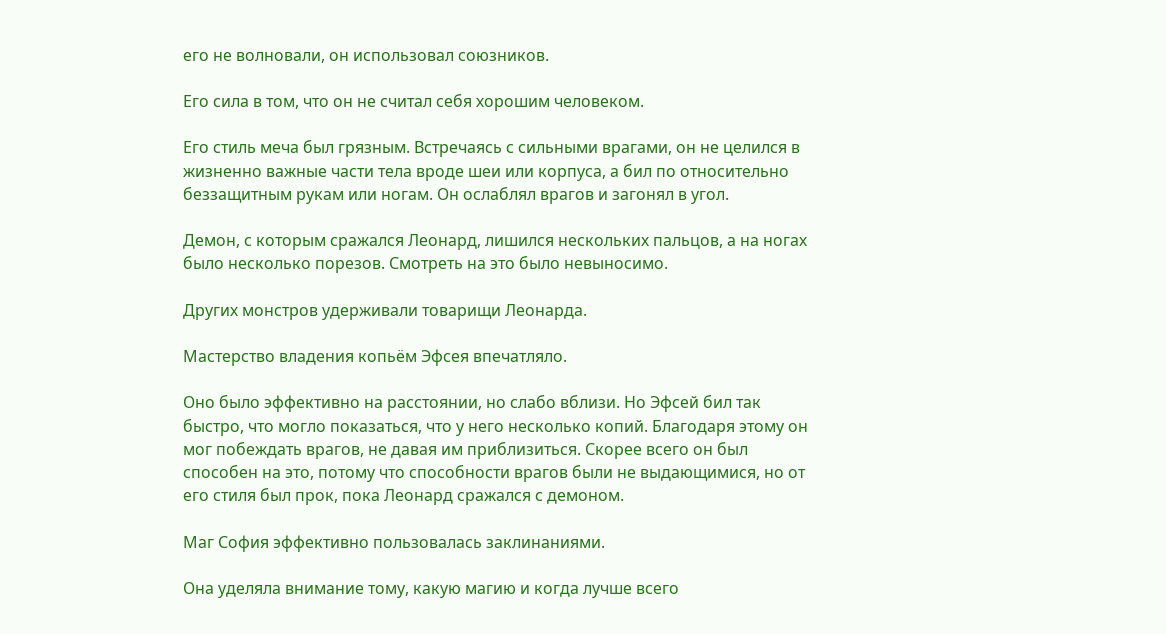его не волновали, он использовал союзников.

Его сила в том, что он не считал себя хорошим человеком.

Его стиль меча был грязным. Встречаясь с сильными врагами, он не целился в жизненно важные части тела вроде шеи или корпуса, а бил по относительно беззащитным рукам или ногам. Он ослаблял врагов и загонял в угол.

Демон, с которым сражался Леонард, лишился нескольких пальцов, а на ногах было несколько порезов. Смотреть на это было невыносимо.

Других монстров удерживали товарищи Леонарда.

Мастерство владения копьём Эфсея впечатляло.

Оно было эффективно на расстоянии, но слабо вблизи. Но Эфсей бил так быстро, что могло показаться, что у него несколько копий. Благодаря этому он мог побеждать врагов, не давая им приблизиться. Скорее всего он был способен на это, потому что способности врагов были не выдающимися, но от его стиля был прок, пока Леонард сражался с демоном.

Маг София эффективно пользовалась заклинаниями.

Она уделяла внимание тому, какую магию и когда лучше всего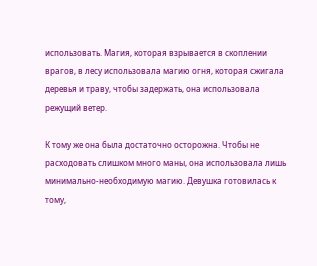использовать. Магия, которая взрывается в скоплении врагов, в лесу использовала магию огня, которая сжигала деревья и траву, чтобы задержать, она использовала режущий ветер.

К тому же она была достаточно осторожна. Чтобы не расходовать слишком много маны, она использовала лишь минимально-необходимую магию. Девушка готовилась к тому,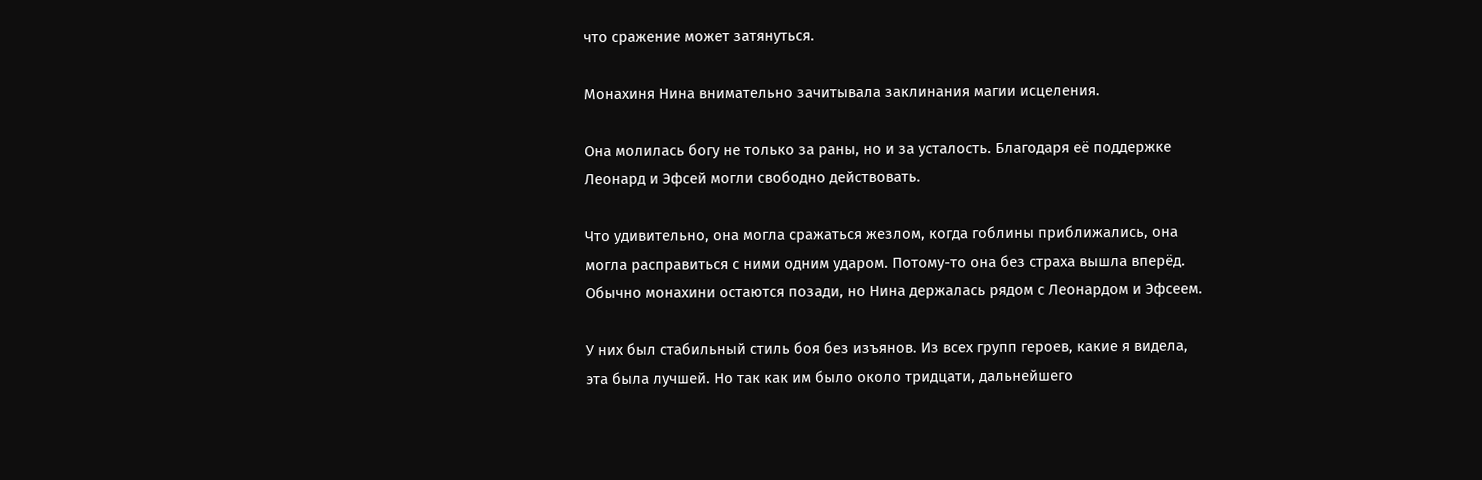что сражение может затянуться.

Монахиня Нина внимательно зачитывала заклинания магии исцеления.

Она молилась богу не только за раны, но и за усталость. Благодаря её поддержке Леонард и Эфсей могли свободно действовать.

Что удивительно, она могла сражаться жезлом, когда гоблины приближались, она могла расправиться с ними одним ударом. Потому-то она без страха вышла вперёд. Обычно монахини остаются позади, но Нина держалась рядом с Леонардом и Эфсеем.

У них был стабильный стиль боя без изъянов. Из всех групп героев, какие я видела, эта была лучшей. Но так как им было около тридцати, дальнейшего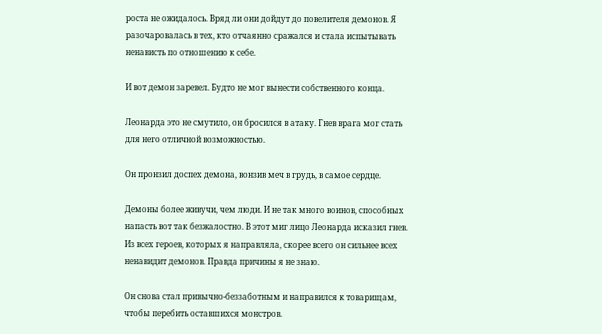роста не ожидалось. Вряд ли они дойдут до повелителя демонов. Я разочаровалась в тех, кто отчаянно сражался и стала испытывать ненависть по отношению к себе.

И вот демон заревел. Будто не мог вынести собственного конца.

Леонарда это не смутило, он бросился в атаку. Гнев врага мог стать для него отличной возможностью.

Он пронзил доспех демона, вонзив меч в грудь, в самое сердце.

Демоны более живучи, чем люди. И не так много воинов, способных напасть вот так безжалостно. В этот миг лицо Леонарда исказил гнев. Из всех героев, которых я направляла, скорее всего он сильнее всех ненавидит демонов. Правда причины я не знаю.

Он снова стал привычно-беззаботным и направился к товарищам, чтобы перебить оставшихся монстров.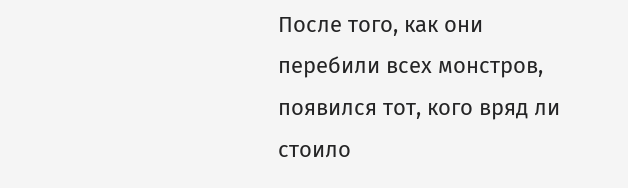После того, как они перебили всех монстров, появился тот, кого вряд ли стоило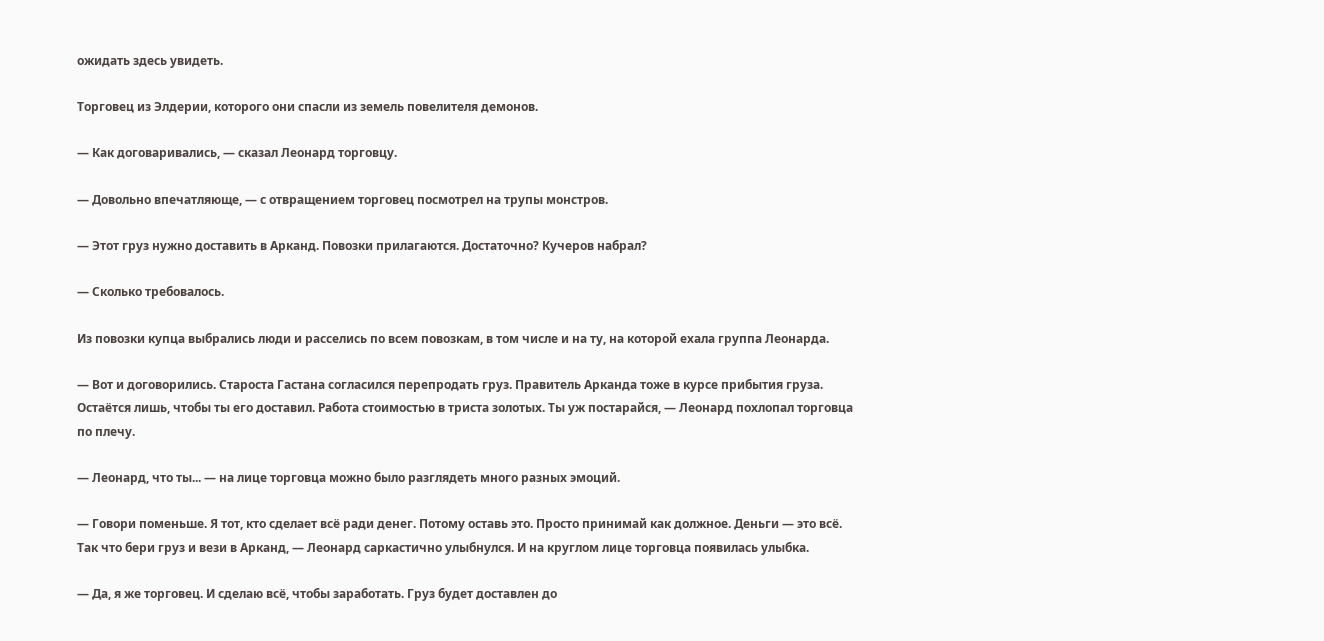ожидать здесь увидеть.

Торговец из Элдерии, которого они спасли из земель повелителя демонов.

— Как договаривались, — сказал Леонард торговцу.

— Довольно впечатляюще, — с отвращением торговец посмотрел на трупы монстров.

— Этот груз нужно доставить в Арканд. Повозки прилагаются. Достаточно? Кучеров набрал?

— Сколько требовалось.

Из повозки купца выбрались люди и расселись по всем повозкам, в том числе и на ту, на которой ехала группа Леонарда.

— Вот и договорились. Староста Гастана согласился перепродать груз. Правитель Арканда тоже в курсе прибытия груза. Остаётся лишь, чтобы ты его доставил. Работа стоимостью в триста золотых. Ты уж постарайся, — Леонард похлопал торговца по плечу.

— Леонард, что ты... — на лице торговца можно было разглядеть много разных эмоций.

— Говори поменьше. Я тот, кто сделает всё ради денег. Потому оставь это. Просто принимай как должное. Деньги — это всё. Так что бери груз и вези в Арканд, — Леонард саркастично улыбнулся. И на круглом лице торговца появилась улыбка.

— Да, я же торговец. И сделаю всё, чтобы заработать. Груз будет доставлен до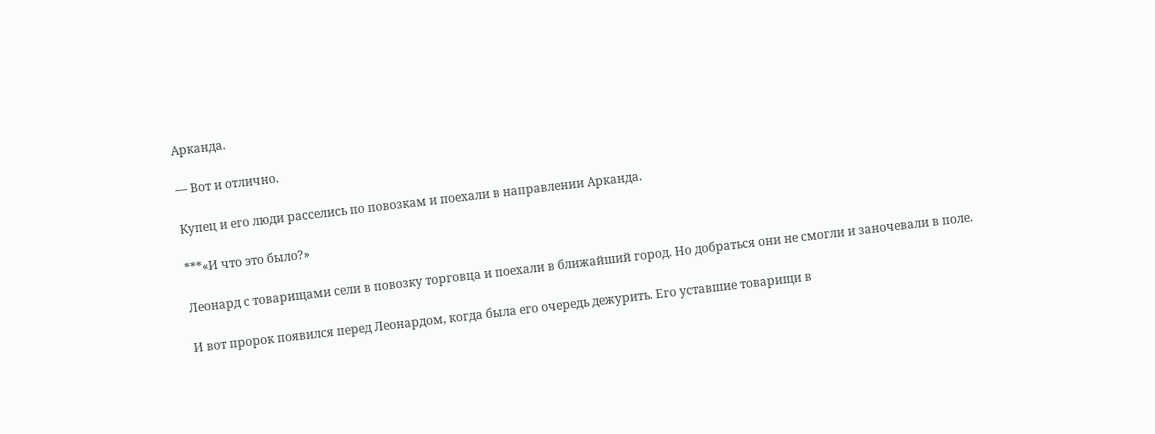Арканда.

— Вот и отлично.

Купец и его люди расселись по повозкам и поехали в направлении Арканда.

***«И что это было?»

Леонард с товарищами сели в повозку торговца и поехали в ближайший город. Но добраться они не смогли и заночевали в поле.

И вот пророк появился перед Леонардом, когда была его очередь дежурить. Его уставшие товарищи в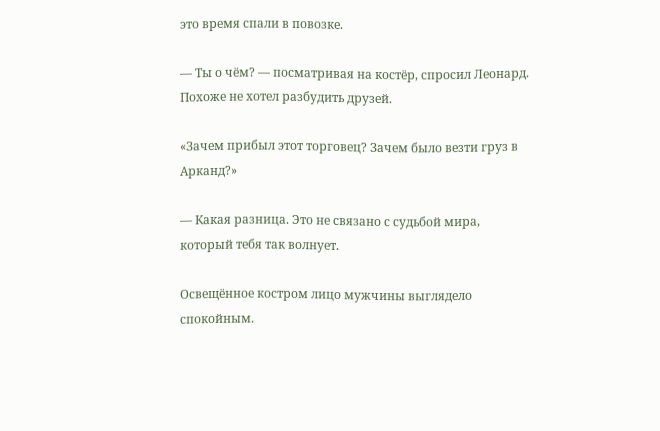это время спали в повозке.

— Ты о чём? — посматривая на костёр, спросил Леонард. Похоже не хотел разбудить друзей.

«Зачем прибыл этот торговец? Зачем было везти груз в Арканд?»

— Какая разница. Это не связано с судьбой мира, который тебя так волнует.

Освещённое костром лицо мужчины выглядело спокойным.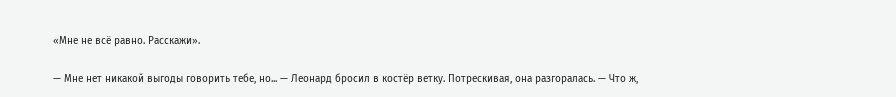«Мне не всё равно. Расскажи».

— Мне нет никакой выгоды говорить тебе, но... — Леонард бросил в костёр ветку. Потрескивая, она разгоралась. — Что ж,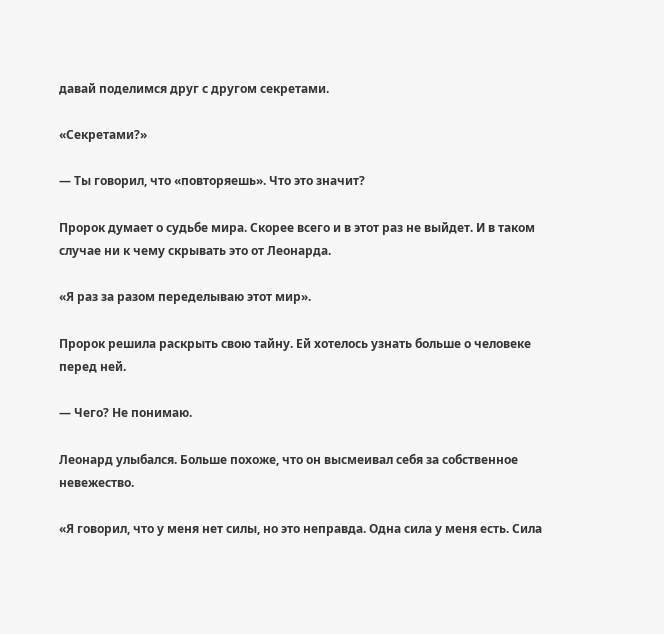давай поделимся друг с другом секретами.

«Секретами?»

— Ты говорил, что «повторяешь». Что это значит?

Пророк думает о судьбе мира. Скорее всего и в этот раз не выйдет. И в таком случае ни к чему скрывать это от Леонарда.

«Я раз за разом переделываю этот мир».

Пророк решила раскрыть свою тайну. Ей хотелось узнать больше о человеке перед ней.

— Чего? Не понимаю.

Леонард улыбался. Больше похоже, что он высмеивал себя за собственное невежество.

«Я говорил, что у меня нет силы, но это неправда. Одна сила у меня есть. Сила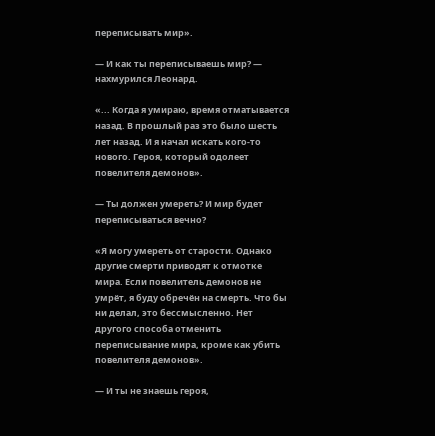переписывать мир».

— И как ты переписываешь мир? — нахмурился Леонард.

«... Когда я умираю, время отматывается назад. В прошлый раз это было шесть лет назад. И я начал искать кого-то нового. Героя, который одолеет повелителя демонов».

— Ты должен умереть? И мир будет переписываться вечно?

«Я могу умереть от старости. Однако другие смерти приводят к отмотке мира. Если повелитель демонов не умрёт, я буду обречён на смерть. Что бы ни делал, это бессмысленно. Нет другого способа отменить переписывание мира, кроме как убить повелителя демонов».

— И ты не знаешь героя,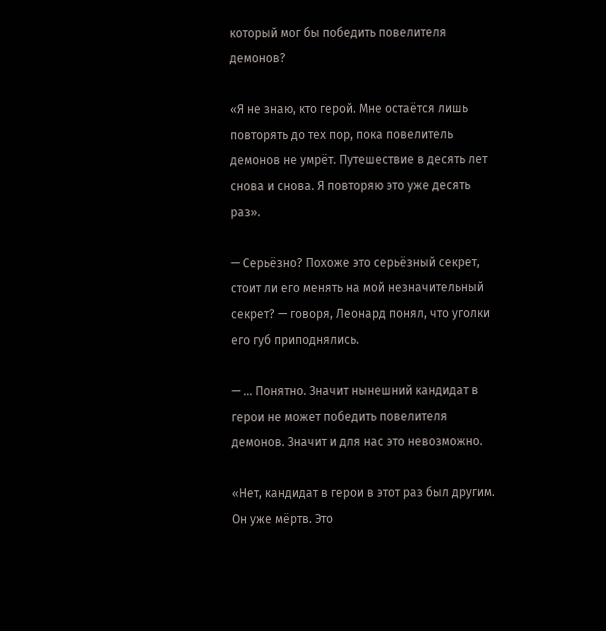который мог бы победить повелителя демонов?

«Я не знаю, кто герой. Мне остаётся лишь повторять до тех пор, пока повелитель демонов не умрёт. Путешествие в десять лет снова и снова. Я повторяю это уже десять раз».

— Серьёзно? Похоже это серьёзный секрет, стоит ли его менять на мой незначительный секрет? — говоря, Леонард понял, что уголки его губ приподнялись.

— ... Понятно. Значит нынешний кандидат в герои не может победить повелителя демонов. Значит и для нас это невозможно.

«Нет, кандидат в герои в этот раз был другим. Он уже мёртв. Это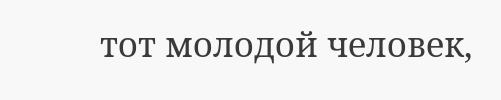тот молодой человек,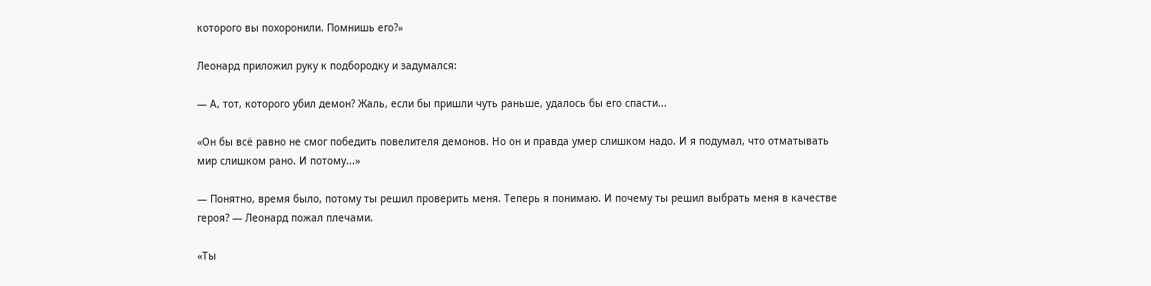которого вы похоронили. Помнишь его?»

Леонард приложил руку к подбородку и задумался:

— А, тот, которого убил демон? Жаль, если бы пришли чуть раньше, удалось бы его спасти...

«Он бы всё равно не смог победить повелителя демонов. Но он и правда умер слишком надо. И я подумал, что отматывать мир слишком рано. И потому...»

— Понятно, время было, потому ты решил проверить меня. Теперь я понимаю. И почему ты решил выбрать меня в качестве героя? — Леонард пожал плечами.

«Ты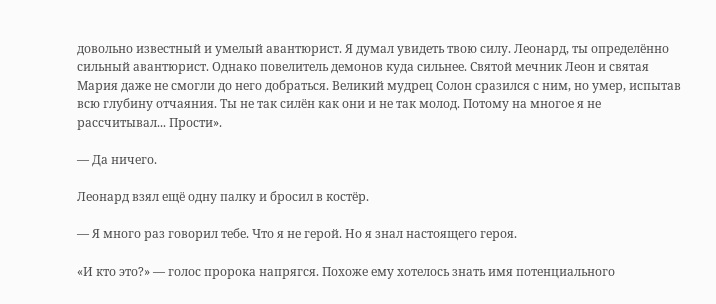довольно известный и умелый авантюрист. Я думал увидеть твою силу. Леонард, ты определённо сильный авантюрист. Однако повелитель демонов куда сильнее. Святой мечник Леон и святая Мария даже не смогли до него добраться. Великий мудрец Солон сразился с ним, но умер, испытав всю глубину отчаяния. Ты не так силён как они и не так молод. Потому на многое я не рассчитывал... Прости».

— Да ничего.

Леонард взял ещё одну палку и бросил в костёр.

— Я много раз говорил тебе. Что я не герой. Но я знал настоящего героя.

«И кто это?» — голос пророка напрягся. Похоже ему хотелось знать имя потенциального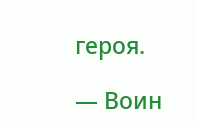героя.

— Воин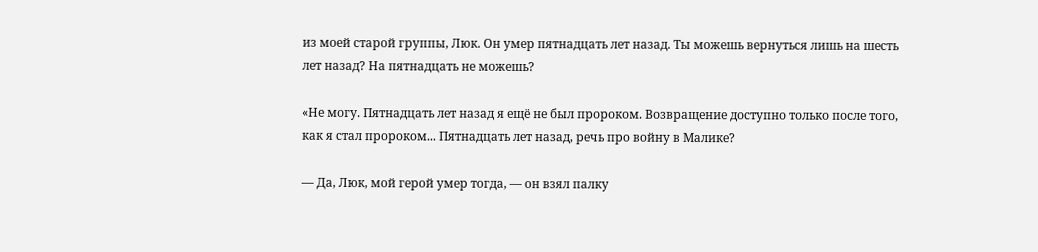из моей старой группы, Люк. Он умер пятнадцать лет назад. Ты можешь вернуться лишь на шесть лет назад? На пятнадцать не можешь?

«Не могу. Пятнадцать лет назад я ещё не был пророком. Возвращение доступно только после того, как я стал пророком... Пятнадцать лет назад, речь про войну в Малике?

— Да, Люк, мой герой умер тогда, — он взял палку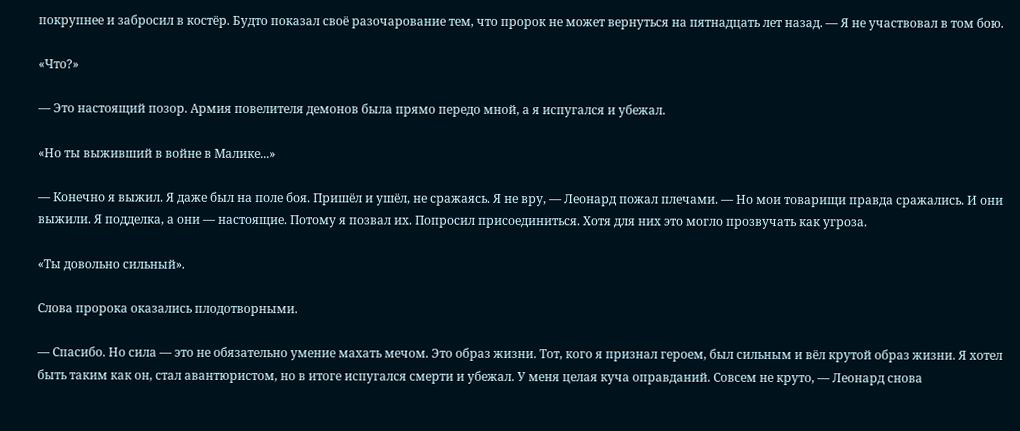покрупнее и забросил в костёр. Будто показал своё разочарование тем, что пророк не может вернуться на пятнадцать лет назад. — Я не участвовал в том бою.

«Что?»

— Это настоящий позор. Армия повелителя демонов была прямо передо мной, а я испугался и убежал.

«Но ты выживший в войне в Малике...»

— Конечно я выжил. Я даже был на поле боя. Пришёл и ушёл, не сражаясь. Я не вру, — Леонард пожал плечами. — Но мои товарищи правда сражались. И они выжили. Я подделка, а они — настоящие. Потому я позвал их. Попросил присоединиться. Хотя для них это могло прозвучать как угроза.

«Ты довольно сильный».

Слова пророка оказались плодотворными.

— Спасибо. Но сила — это не обязательно умение махать мечом. Это образ жизни. Тот, кого я признал героем, был сильным и вёл крутой образ жизни. Я хотел быть таким как он, стал авантюристом, но в итоге испугался смерти и убежал. У меня целая куча оправданий. Совсем не круто, — Леонард снова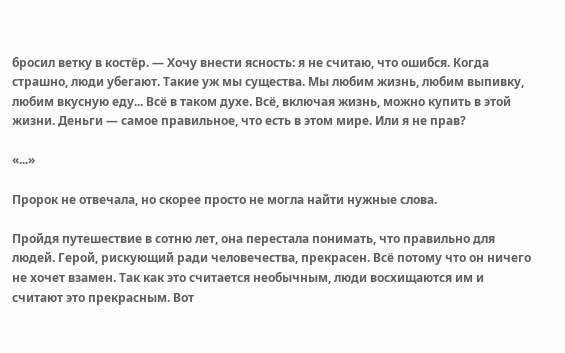бросил ветку в костёр. — Хочу внести ясность: я не считаю, что ошибся. Когда страшно, люди убегают. Такие уж мы существа. Мы любим жизнь, любим выпивку, любим вкусную еду... Всё в таком духе. Всё, включая жизнь, можно купить в этой жизни. Деньги — самое правильное, что есть в этом мире. Или я не прав?

«...»

Пророк не отвечала, но скорее просто не могла найти нужные слова.

Пройдя путешествие в сотню лет, она перестала понимать, что правильно для людей. Герой, рискующий ради человечества, прекрасен. Всё потому что он ничего не хочет взамен. Так как это считается необычным, люди восхищаются им и считают это прекрасным. Вот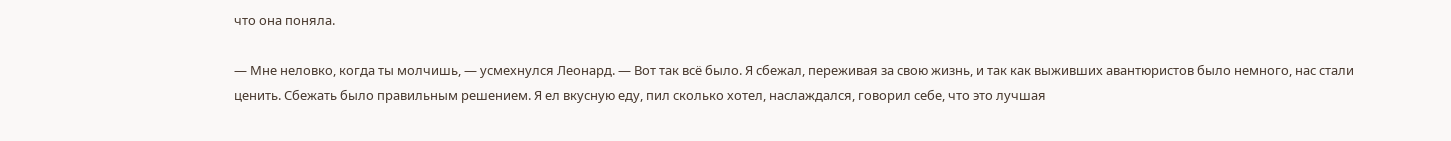что она поняла.

— Мне неловко, когда ты молчишь, — усмехнулся Леонард. — Вот так всё было. Я сбежал, переживая за свою жизнь, и так как выживших авантюристов было немного, нас стали ценить. Сбежать было правильным решением. Я ел вкусную еду, пил сколько хотел, наслаждался, говорил себе, что это лучшая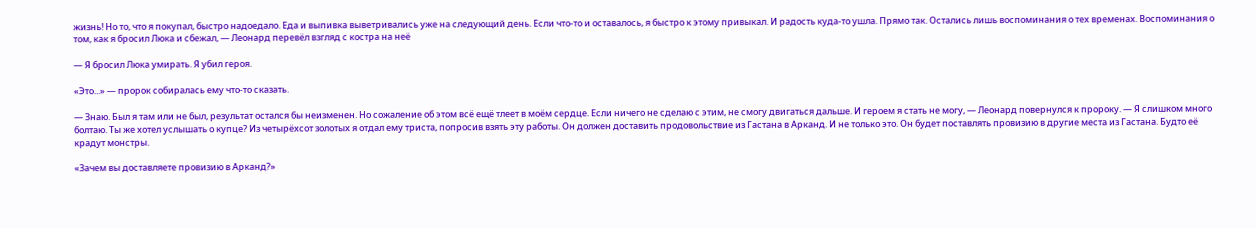жизнь! Но то, что я покупал, быстро надоедало. Еда и выпивка выветривались уже на следующий день. Если что-то и оставалось, я быстро к этому привыкал. И радость куда-то ушла. Прямо так. Остались лишь воспоминания о тех временах. Воспоминания о том, как я бросил Люка и сбежал, — Леонард перевёл взгляд с костра на неё

— Я бросил Люка умирать. Я убил героя.

«Это...» — пророк собиралась ему что-то сказать.

— Знаю. Был я там или не был, результат остался бы неизменен. Но сожаление об этом всё ещё тлеет в моём сердце. Если ничего не сделаю с этим, не смогу двигаться дальше. И героем я стать не могу, — Леонард повернулся к пророку. — Я слишком много болтаю. Ты же хотел услышать о купце? Из четырёхсот золотых я отдал ему триста, попросив взять эту работы. Он должен доставить продовольствие из Гастана в Арканд. И не только это. Он будет поставлять провизию в другие места из Гастана. Будто её крадут монстры.

«Зачем вы доставляете провизию в Арканд?»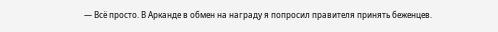— Всё просто. В Арканде в обмен на награду я попросил правителя принять беженцев.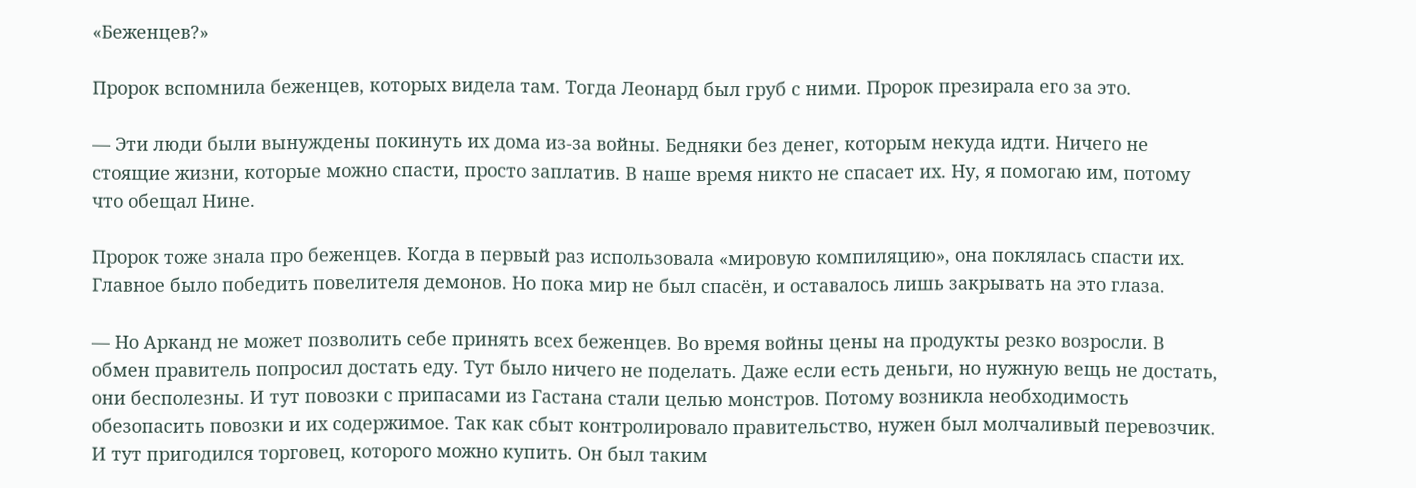«Беженцев?»

Пророк вспомнила беженцев, которых видела там. Тогда Леонард был груб с ними. Пророк презирала его за это.

— Эти люди были вынуждены покинуть их дома из-за войны. Бедняки без денег, которым некуда идти. Ничего не стоящие жизни, которые можно спасти, просто заплатив. В наше время никто не спасает их. Ну, я помогаю им, потому что обещал Нине.

Пророк тоже знала про беженцев. Когда в первый раз использовала «мировую компиляцию», она поклялась спасти их. Главное было победить повелителя демонов. Но пока мир не был спасён, и оставалось лишь закрывать на это глаза.

— Но Арканд не может позволить себе принять всех беженцев. Во время войны цены на продукты резко возросли. В обмен правитель попросил достать еду. Тут было ничего не поделать. Даже если есть деньги, но нужную вещь не достать, они бесполезны. И тут повозки с припасами из Гастана стали целью монстров. Потому возникла необходимость обезопасить повозки и их содержимое. Так как сбыт контролировало правительство, нужен был молчаливый перевозчик. И тут пригодился торговец, которого можно купить. Он был таким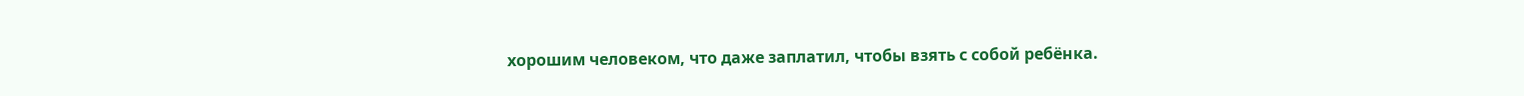хорошим человеком, что даже заплатил, чтобы взять с собой ребёнка.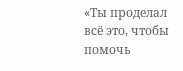«Ты проделал всё это, чтобы помочь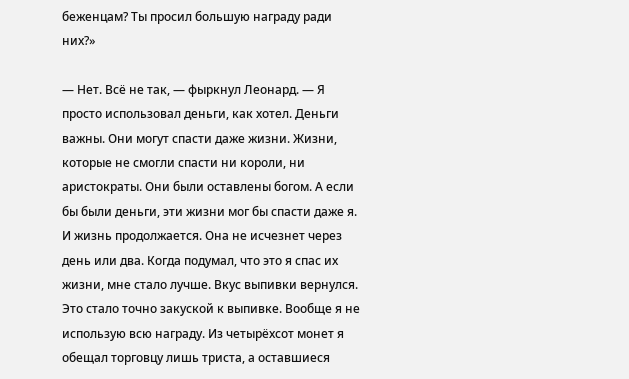беженцам? Ты просил большую награду ради них?»

— Нет. Всё не так, — фыркнул Леонард. — Я просто использовал деньги, как хотел. Деньги важны. Они могут спасти даже жизни. Жизни, которые не смогли спасти ни короли, ни аристократы. Они были оставлены богом. А если бы были деньги, эти жизни мог бы спасти даже я. И жизнь продолжается. Она не исчезнет через день или два. Когда подумал, что это я спас их жизни, мне стало лучше. Вкус выпивки вернулся. Это стало точно закуской к выпивке. Вообще я не использую всю награду. Из четырёхсот монет я обещал торговцу лишь триста, а оставшиеся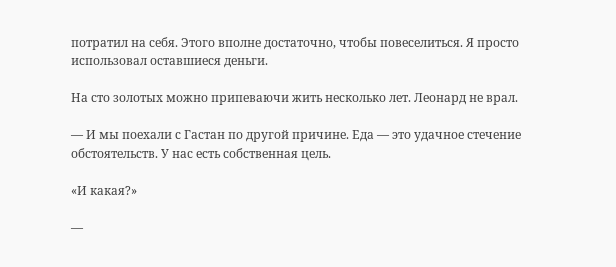потратил на себя. Этого вполне достаточно, чтобы повеселиться. Я просто использовал оставшиеся деньги.

На сто золотых можно припеваючи жить несколько лет. Леонард не врал.

— И мы поехали с Гастан по другой причине. Еда — это удачное стечение обстоятельств. У нас есть собственная цель.

«И какая?»

—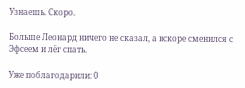Узнаешь. Скоро.

Больше Леонард ничего не сказал, а вскоре сменился с Эфсеем и лёг спать.

Уже поблагодарили: 0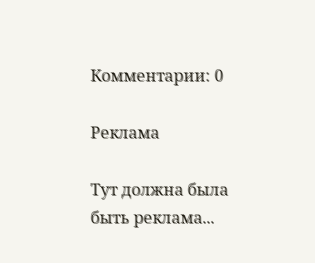Комментарии: 0

Реклама

Тут должна была быть реклама...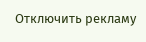Отключить рекламу